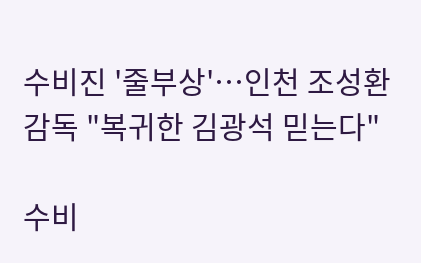수비진 '줄부상'…인천 조성환 감독 "복귀한 김광석 믿는다"

수비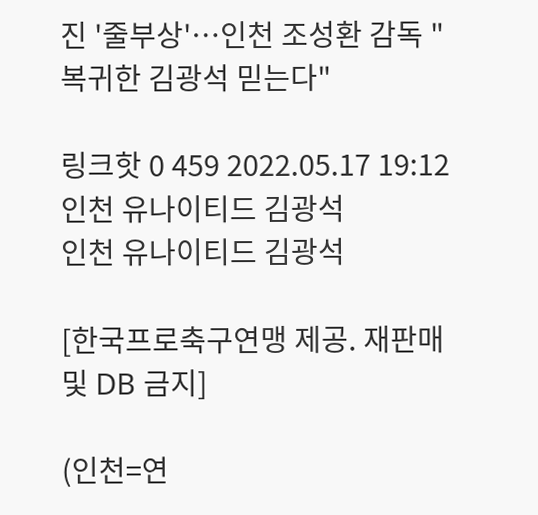진 '줄부상'…인천 조성환 감독 "복귀한 김광석 믿는다"

링크핫 0 459 2022.05.17 19:12
인천 유나이티드 김광석
인천 유나이티드 김광석

[한국프로축구연맹 제공. 재판매 및 DB 금지]

(인천=연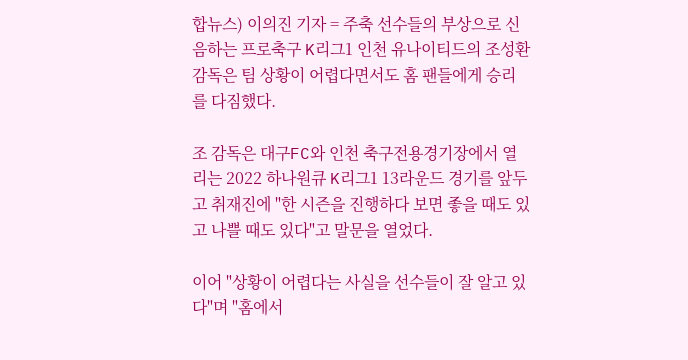합뉴스) 이의진 기자 = 주축 선수들의 부상으로 신음하는 프로축구 K리그1 인천 유나이티드의 조성환 감독은 팀 상황이 어렵다면서도 홈 팬들에게 승리를 다짐했다.

조 감독은 대구FC와 인천 축구전용경기장에서 열리는 2022 하나원큐 K리그1 13라운드 경기를 앞두고 취재진에 "한 시즌을 진행하다 보면 좋을 때도 있고 나쁠 때도 있다"고 말문을 열었다.

이어 "상황이 어렵다는 사실을 선수들이 잘 알고 있다"며 "홈에서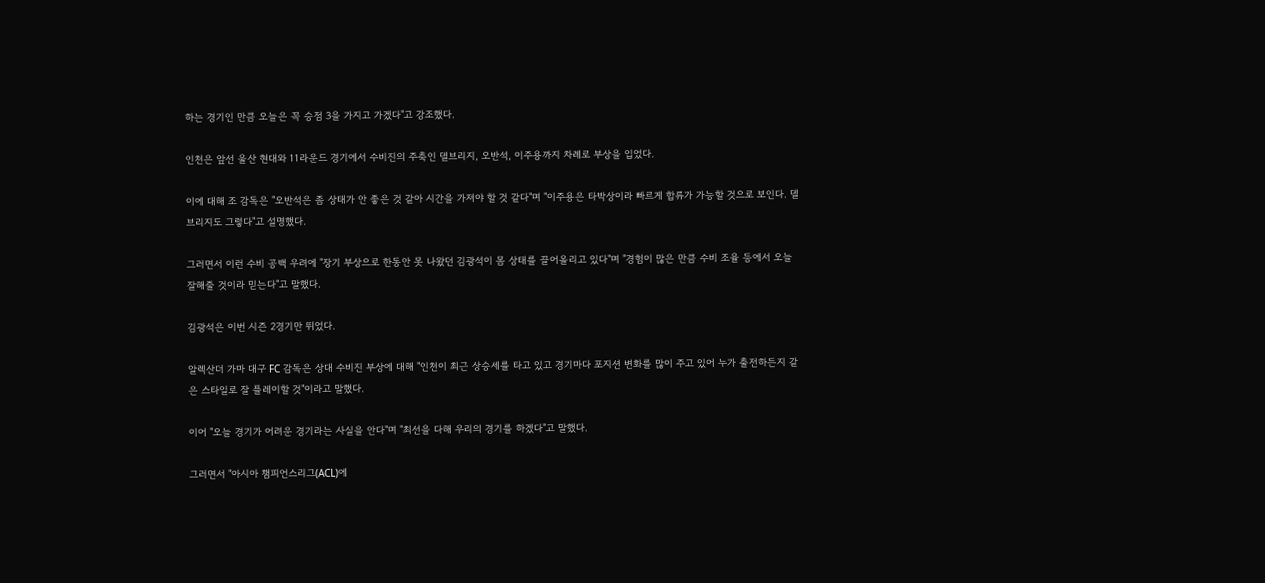하는 경기인 만큼 오늘은 꼭 승점 3을 가지고 가겠다"고 강조했다.

인천은 앞선 울산 현대와 11라운드 경기에서 수비진의 주축인 델브리지, 오반석, 이주용까지 차례로 부상을 입었다.

이에 대해 조 감독은 "오반석은 좀 상태가 안 좋은 것 같아 시간을 가져야 할 것 같다"며 "이주용은 타박상이라 빠르게 합류가 가능할 것으로 보인다. 델브리지도 그렇다"고 설명했다.

그러면서 이런 수비 공백 우려에 "장기 부상으로 한동안 못 나왔던 김광석이 몸 상태를 끌어올리고 있다"며 "경험이 많은 만큼 수비 조율 등에서 오늘 잘해줄 것이라 믿는다"고 말했다.

김광석은 이번 시즌 2경기만 뛰었다.

알렉산더 가마 대구 FC 감독은 상대 수비진 부상에 대해 "인천이 최근 상승세를 타고 있고 경기마다 포지션 변화를 많이 주고 있어 누가 출전하든지 같은 스타일로 잘 플레이할 것"이라고 말했다.

이어 "오늘 경기가 어려운 경기라는 사실을 안다"며 "최선을 다해 우리의 경기를 하겠다"고 말했다.

그러면서 "아시아 챔피언스리그(ACL)에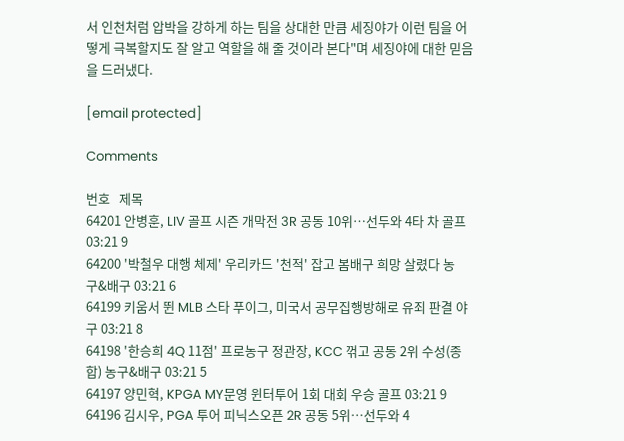서 인천처럼 압박을 강하게 하는 팀을 상대한 만큼 세징야가 이런 팀을 어떻게 극복할지도 잘 알고 역할을 해 줄 것이라 본다"며 세징야에 대한 믿음을 드러냈다.

[email protected]

Comments

번호   제목
64201 안병훈, LIV 골프 시즌 개막전 3R 공동 10위…선두와 4타 차 골프 03:21 9
64200 '박철우 대행 체제' 우리카드 '천적' 잡고 봄배구 희망 살렸다 농구&배구 03:21 6
64199 키움서 뛴 MLB 스타 푸이그, 미국서 공무집행방해로 유죄 판결 야구 03:21 8
64198 '한승희 4Q 11점' 프로농구 정관장, KCC 꺾고 공동 2위 수성(종합) 농구&배구 03:21 5
64197 양민혁, KPGA MY문영 윈터투어 1회 대회 우승 골프 03:21 9
64196 김시우, PGA 투어 피닉스오픈 2R 공동 5위…선두와 4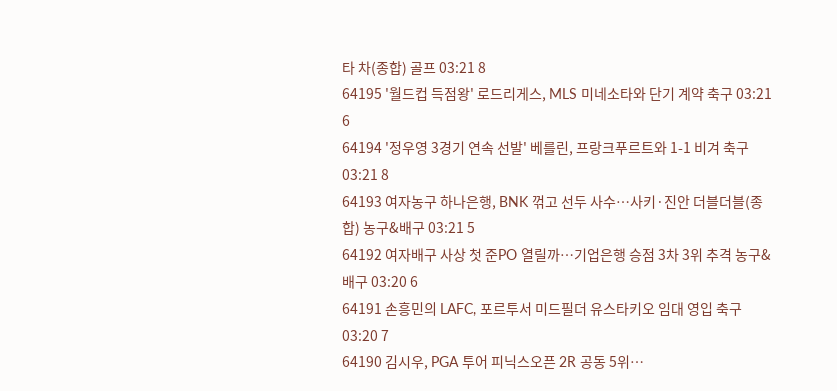타 차(종합) 골프 03:21 8
64195 '월드컵 득점왕' 로드리게스, MLS 미네소타와 단기 계약 축구 03:21 6
64194 '정우영 3경기 연속 선발' 베를린, 프랑크푸르트와 1-1 비겨 축구 03:21 8
64193 여자농구 하나은행, BNK 꺾고 선두 사수…사키·진안 더블더블(종합) 농구&배구 03:21 5
64192 여자배구 사상 첫 준PO 열릴까…기업은행 승점 3차 3위 추격 농구&배구 03:20 6
64191 손흥민의 LAFC, 포르투서 미드필더 유스타키오 임대 영입 축구 03:20 7
64190 김시우, PGA 투어 피닉스오픈 2R 공동 5위…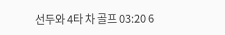선두와 4타 차 골프 03:20 6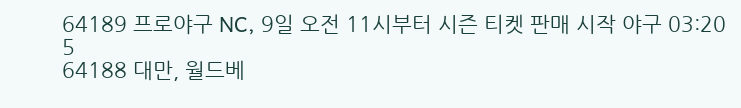64189 프로야구 NC, 9일 오전 11시부터 시즌 티켓 판매 시작 야구 03:20 5
64188 대만, 월드베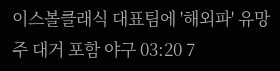이스볼클래식 대표팀에 '해외파' 유망주 대거 포함 야구 03:20 7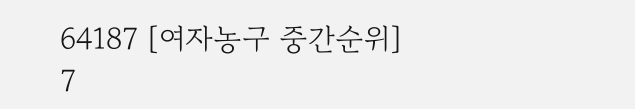64187 [여자농구 중간순위] 7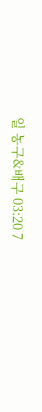일 농구&배구 03:20 7